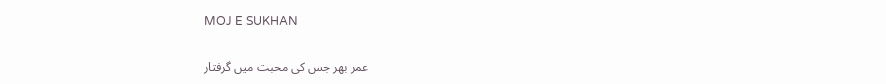MOJ E SUKHAN

عمر بھر جس کی محبت میں گرفتار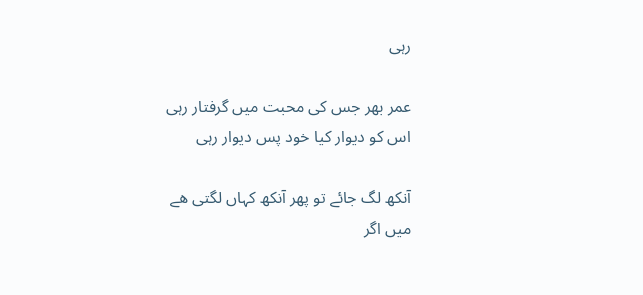رہی

عمر بھر جس کی محبت میں گرفتار رہی
اس کو دیوار کیا خود پس دیوار رہی

آنکھ لگ جائے تو پھر آنکھ کہاں لگتی ھے
میں اگر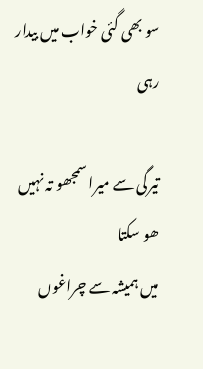سو بھی گئی خواب میں بیدار رہی

تیرگی سے میرا سمجھو تہ نہیں ھو سکتا
میں ہمیشہ سے چراغوں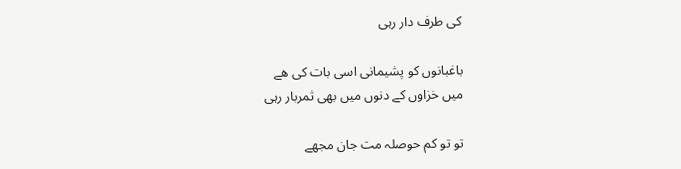کی طرف دار رہی

باغبانوں کو پشیمانی اسی بات کی ھے
میں خزاوں کے دنوں میں بھی ثمربار رہی

تو تو کم حوصلہ مت جان مجھے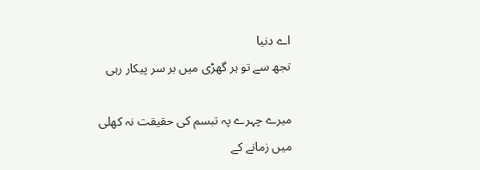اے دنیا
تجھ سے تو ہر گھڑی میں بر سر پیکار رہی

میرے چہرے پہ تبسم کی حقیقت نہ کھلی
میں زمانے کے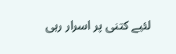لئیے کتنی پر اسرار رہی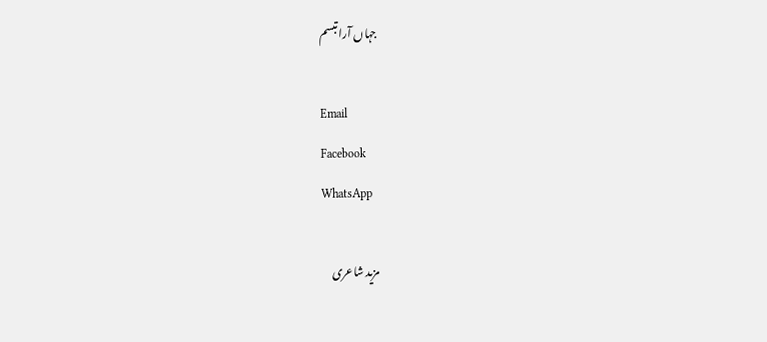جہاں آرا تبسم

Email
Facebook
WhatsApp

مزید شاعری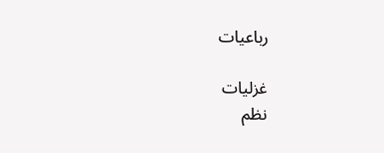رباعیات

غزلیات
نظم